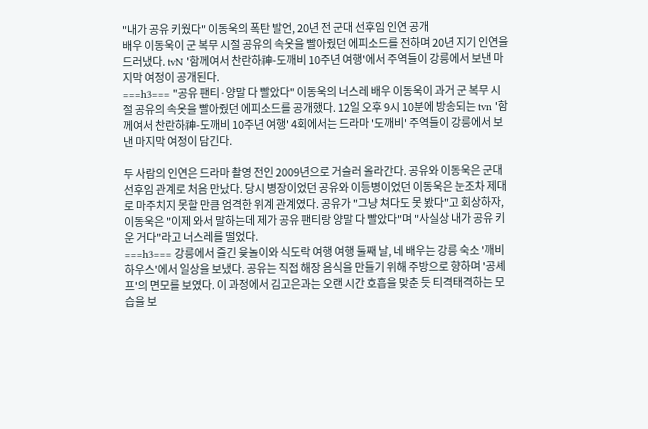"내가 공유 키웠다" 이동욱의 폭탄 발언, 20년 전 군대 선후임 인연 공개
배우 이동욱이 군 복무 시절 공유의 속옷을 빨아줬던 에피소드를 전하며 20년 지기 인연을 드러냈다. tvN '함께여서 찬란하神-도깨비 10주년 여행'에서 주역들이 강릉에서 보낸 마지막 여정이 공개된다.
===h3=== "공유 팬티·양말 다 빨았다" 이동욱의 너스레 배우 이동욱이 과거 군 복무 시절 공유의 속옷을 빨아줬던 에피소드를 공개했다. 12일 오후 9시 10분에 방송되는 tvn '함께여서 찬란하神-도깨비 10주년 여행' 4회에서는 드라마 '도깨비' 주역들이 강릉에서 보낸 마지막 여정이 담긴다.

두 사람의 인연은 드라마 촬영 전인 2009년으로 거슬러 올라간다. 공유와 이동욱은 군대 선후임 관계로 처음 만났다. 당시 병장이었던 공유와 이등병이었던 이동욱은 눈조차 제대로 마주치지 못할 만큼 엄격한 위계 관계였다. 공유가 "그냥 쳐다도 못 봤다"고 회상하자, 이동욱은 "이제 와서 말하는데 제가 공유 팬티랑 양말 다 빨았다"며 "사실상 내가 공유 키운 거다"라고 너스레를 떨었다.
===h3=== 강릉에서 즐긴 윷놀이와 식도락 여행 여행 둘째 날, 네 배우는 강릉 숙소 '깨비 하우스'에서 일상을 보냈다. 공유는 직접 해장 음식을 만들기 위해 주방으로 향하며 '공셰프'의 면모를 보였다. 이 과정에서 김고은과는 오랜 시간 호흡을 맞춘 듯 티격태격하는 모습을 보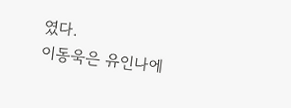였다.
이동욱은 유인나에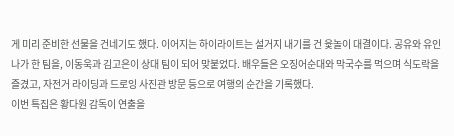게 미리 준비한 선물을 건네기도 했다. 이어지는 하이라이트는 설거지 내기를 건 윷놀이 대결이다. 공유와 유인나가 한 팀을, 이동욱과 김고은이 상대 팀이 되어 맞붙었다. 배우들은 오징어순대와 막국수를 먹으며 식도락을 즐겼고, 자전거 라이딩과 드로잉 사진관 방문 등으로 여행의 순간을 기록했다.
이번 특집은 황다원 감독이 연출을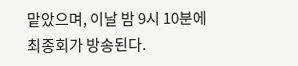맡았으며, 이날 밤 9시 10분에 최종회가 방송된다.